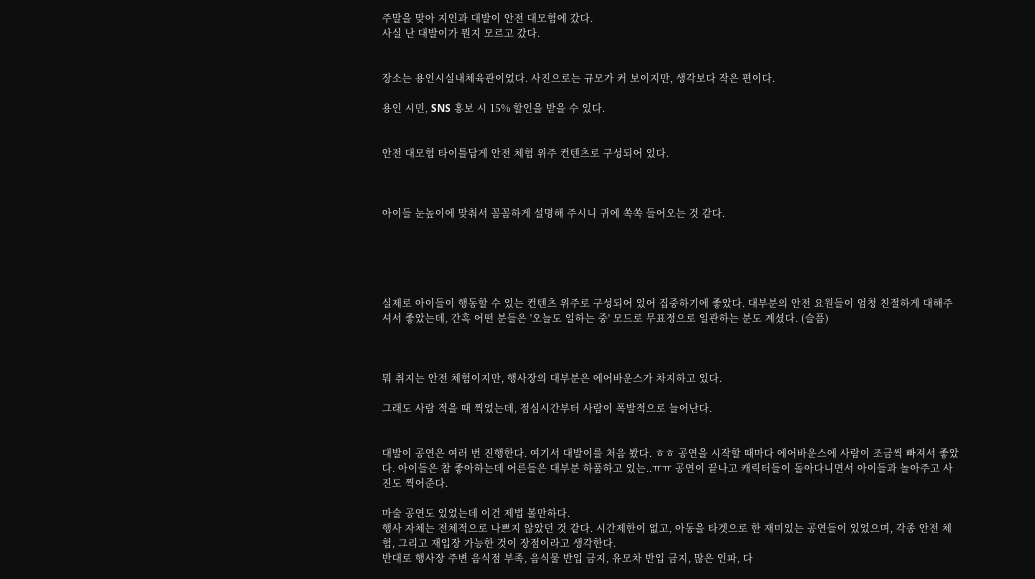주말을 맞아 지인과 대발이 안전 대모험에 갔다.
사실 난 대발이가 뭔지 모르고 갔다.


장소는 용인시실내체육관이었다. 사진으로는 규모가 커 보이지만, 생각보다 작은 편이다.

용인 시민, SNS 홍보 시 15% 할인을 받을 수 있다.


안전 대모험 타이틀답게 안전 체험 위주 컨텐츠로 구성되어 있다.



아이들 눈높이에 맞춰서 꼼꼼하게 설명해 주시니 귀에 쏙쏙 들어오는 것 같다.





실제로 아이들이 행동할 수 있는 컨텐츠 위주로 구성되어 있어 집중하기에 좋았다. 대부분의 안전 요원들이 엄청 친절하게 대해주셔서 좋았는데, 간혹 어떤 분들은 '오늘도 일하는 중' 모드로 무표정으로 일관하는 분도 계셨다. (슬픔)



뭐 취지는 안전 체험이지만, 행사장의 대부분은 에어바운스가 차지하고 있다.

그래도 사람 적을 때 찍었는데, 점심시간부터 사람이 폭발적으로 늘어난다.


대발이 공연은 여러 번 진행한다. 여기서 대발이를 처음 봤다. ㅎㅎ 공연을 시작할 때마다 에어바운스에 사람이 조금씩 빠져서 좋았다. 아이들은 참 좋아하는데 어른들은 대부분 하품하고 있는..ㅠㅠ 공연이 끝나고 캐릭터들이 돌아다니면서 아이들과 놀아주고 사진도 찍어준다.

마술 공연도 있었는데 이건 제법 볼만하다.
행사 자체는 전체적으로 나쁘지 않았던 것 같다. 시간제한이 없고, 아동을 타겟으로 한 재미있는 공연들이 있었으며, 각종 안전 체험, 그리고 재입장 가능한 것이 장점이라고 생각한다.
반대로 행사장 주변 음식점 부족, 음식물 반입 금지, 유모차 반입 금지, 많은 인파, 다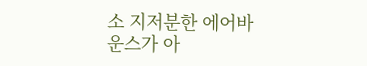소 지저분한 에어바운스가 아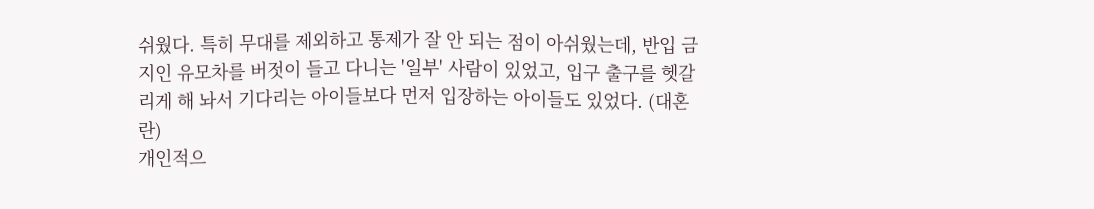쉬웠다. 특히 무대를 제외하고 통제가 잘 안 되는 점이 아쉬웠는데, 반입 금지인 유모차를 버젓이 들고 다니는 '일부' 사람이 있었고, 입구 출구를 헷갈리게 해 놔서 기다리는 아이들보다 먼저 입장하는 아이들도 있었다. (대혼란)
개인적으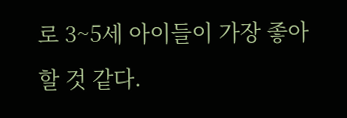로 3~5세 아이들이 가장 좋아할 것 같다.